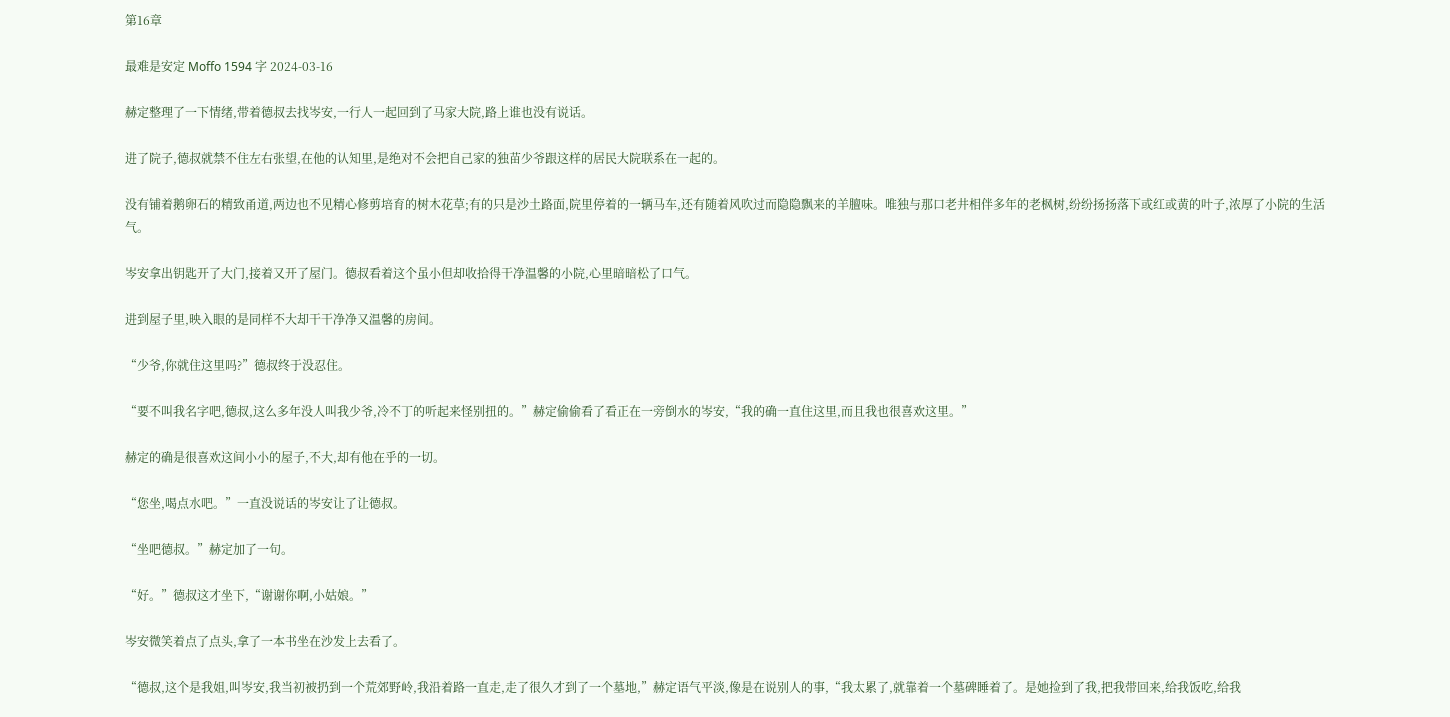第16章

最难是安定 Moffo 1594 字 2024-03-16

赫定整理了一下情绪,带着德叔去找岑安,一行人一起回到了马家大院,路上谁也没有说话。

进了院子,德叔就禁不住左右张望,在他的认知里,是绝对不会把自己家的独苗少爷跟这样的居民大院联系在一起的。

没有铺着鹅卵石的精致甬道,两边也不见精心修剪培育的树木花草;有的只是沙土路面,院里停着的一辆马车,还有随着风吹过而隐隐飘来的羊膻味。唯独与那口老井相伴多年的老枫树,纷纷扬扬落下或红或黄的叶子,浓厚了小院的生活气。

岑安拿出钥匙开了大门,接着又开了屋门。德叔看着这个虽小但却收拾得干净温馨的小院,心里暗暗松了口气。

进到屋子里,映入眼的是同样不大却干干净净又温馨的房间。

“少爷,你就住这里吗?”德叔终于没忍住。

“要不叫我名字吧,德叔,这么多年没人叫我少爷,冷不丁的听起来怪别扭的。”赫定偷偷看了看正在一旁倒水的岑安,“我的确一直住这里,而且我也很喜欢这里。”

赫定的确是很喜欢这间小小的屋子,不大,却有他在乎的一切。

“您坐,喝点水吧。”一直没说话的岑安让了让德叔。

“坐吧德叔。”赫定加了一句。

“好。”德叔这才坐下,“谢谢你啊,小姑娘。”

岑安微笑着点了点头,拿了一本书坐在沙发上去看了。

“德叔,这个是我姐,叫岑安,我当初被扔到一个荒郊野岭,我沿着路一直走,走了很久才到了一个墓地,”赫定语气平淡,像是在说别人的事,“我太累了,就靠着一个墓碑睡着了。是她捡到了我,把我带回来,给我饭吃,给我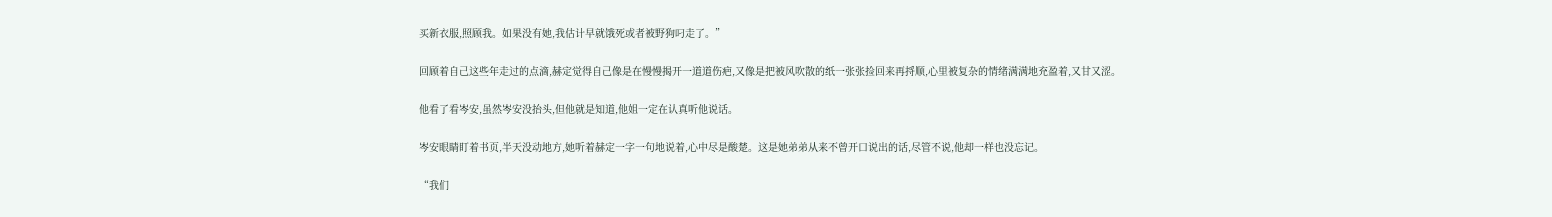买新衣服,照顾我。如果没有她,我估计早就饿死或者被野狗叼走了。”

回顾着自己这些年走过的点滴,赫定觉得自己像是在慢慢揭开一道道伤疤,又像是把被风吹散的纸一张张捡回来再捋顺,心里被复杂的情绪满满地充盈着,又甘又涩。

他看了看岑安,虽然岑安没抬头,但他就是知道,他姐一定在认真听他说话。

岑安眼睛盯着书页,半天没动地方,她听着赫定一字一句地说着,心中尽是酸楚。这是她弟弟从来不曾开口说出的话,尽管不说,他却一样也没忘记。

“我们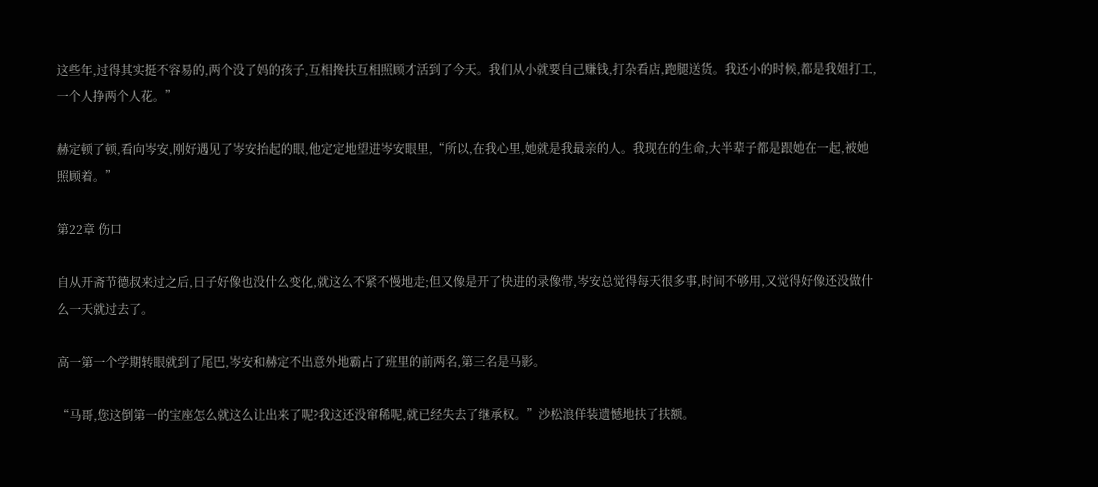这些年,过得其实挺不容易的,两个没了妈的孩子,互相搀扶互相照顾才活到了今天。我们从小就要自己赚钱,打杂看店,跑腿送货。我还小的时候,都是我姐打工,一个人挣两个人花。”

赫定顿了顿,看向岑安,刚好遇见了岑安抬起的眼,他定定地望进岑安眼里,“所以,在我心里,她就是我最亲的人。我现在的生命,大半辈子都是跟她在一起,被她照顾着。”

第22章 伤口

自从开斋节德叔来过之后,日子好像也没什么变化,就这么不紧不慢地走;但又像是开了快进的录像带,岑安总觉得每天很多事,时间不够用,又觉得好像还没做什么一天就过去了。

高一第一个学期转眼就到了尾巴,岑安和赫定不出意外地霸占了班里的前两名,第三名是马影。

“马哥,您这倒第一的宝座怎么就这么让出来了呢?我这还没窜稀呢,就已经失去了继承权。”沙松浪佯装遗憾地扶了扶额。